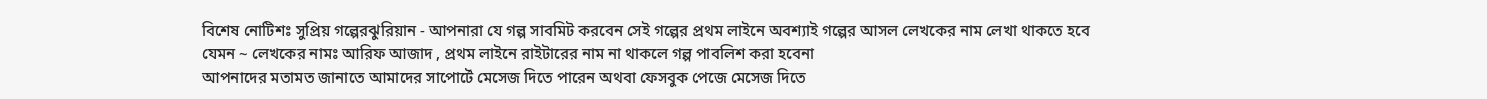বিশেষ নোটিশঃ সুপ্রিয় গল্পেরঝুরিয়ান - আপনারা যে গল্প সাবমিট করবেন সেই গল্পের প্রথম লাইনে অবশ্যাই গল্পের আসল লেখকের নাম লেখা থাকতে হবে যেমন ~ লেখকের নামঃ আরিফ আজাদ , প্রথম লাইনে রাইটারের নাম না থাকলে গল্প পাবলিশ করা হবেনা
আপনাদের মতামত জানাতে আমাদের সাপোর্টে মেসেজ দিতে পারেন অথবা ফেসবুক পেজে মেসেজ দিতে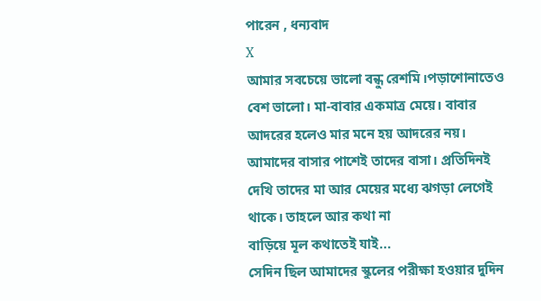পারেন , ধন্যবাদ
X
আমার সবচেয়ে ভালো বন্ধু রেশমি।পড়াশোনাতেও বেশ ভালো। মা-বাবার একমাত্র মেয়ে। বাবার আদরের হলেও মার মনে হয় আদরের নয়। আমাদের বাসার পাশেই তাদের বাসা। প্রতিদিনই দেখি তাদের মা আর মেয়ের মধ্যে ঝগড়া লেগেই থাকে। তাহলে আর কথা না
বাড়িয়ে মূল কথাতেই যাই...
সেদিন ছিল আমাদের স্কুলের পরীক্ষা হওয়ার দুদিন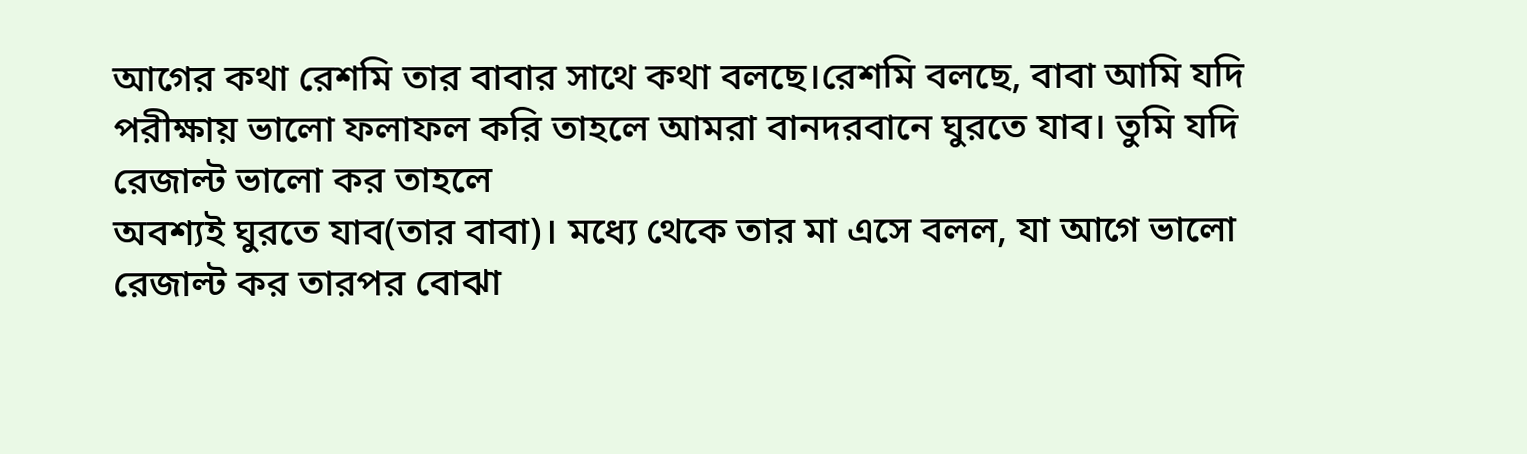আগের কথা রেশমি তার বাবার সাথে কথা বলছে।রেশমি বলছে, বাবা আমি যদি পরীক্ষায় ভালো ফলাফল করি তাহলে আমরা বানদরবানে ঘুরতে যাব। তুমি যদি রেজাল্ট ভালো কর তাহলে
অবশ্যই ঘুরতে যাব(তার বাবা)। মধ্যে থেকে তার মা এসে বলল, যা আগে ভালো রেজাল্ট কর তারপর বোঝা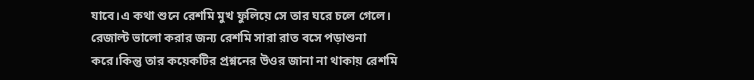যাবে।এ কথা শুনে রেশমি মুখ ফুলিয়ে সে তার ঘরে চলে গেলে। রেজাল্ট ভালো করার জন্য রেশমি সারা রাত বসে পড়াশুনা করে।কিন্তু তার কয়েকটির প্রশ্ননের উওর জানা না থাকায় রেশমি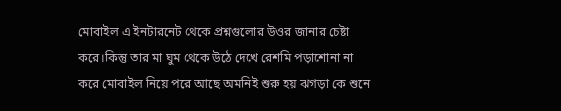মোবাইল এ ইনটারনেট থেকে প্রশ্নগুলোর উওর জানার চেষ্টা করে।কিন্তু তার মা ঘুম থেকে উঠে দেখে রেশমি পড়াশোনা না করে মোবাইল নিয়ে পরে আছে অমনিই শুরু হয় ঝগড়া কে শুনে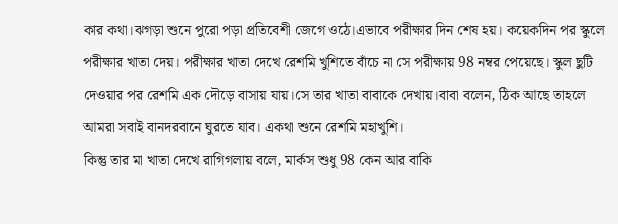কার কথা।ঝগড়া শুনে পুরো পড়া প্রতিবেশী জেগে ওঠে।এভাবে পরীক্ষার দিন শেষ হয়। কয়েকদিন পর স্কুলে পরীক্ষার খাতা দেয়। পরীক্ষার খাতা দেখে রেশমি খুশিতে বাঁচে না সে পরীক্ষায় 98 নম্বর পেয়েছে। স্কুল ছুটি দেওয়ার পর রেশমি এক দৌড়ে বাসায় যায়।সে তার খাতা বাবাকে দেখায়।বাবা বলেন, ঠিক আছে তাহলে আমরা সবাই বানদরবানে ঘুরতে যাব। একথা শুনে রেশমি মহাখুশি।
কিন্তু তার মা খাতা দেখে রাগিগলায় বলে, মার্কস শুধু 98 কেন আর বাকি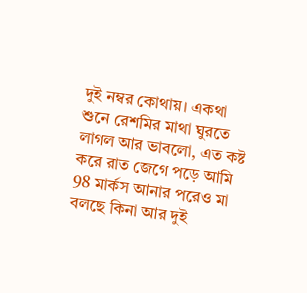দুই নম্বর কোথায়। একথা শুনে রেশমির মাথা ঘুরতে লাগল আর ভাবলো, এত কষ্ট করে রাত জেগে পড়ে আমি 98 মার্কস আনার পরেও মা বলছে কিনা আর দুই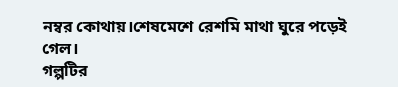নম্বর কোথায়।শেষমেশে রেশমি মাথা ঘুরে পড়েই গেল।
গল্পটির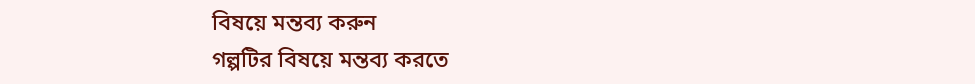বিষয়ে মন্তব্য করুন
গল্পটির বিষয়ে মন্তব্য করতে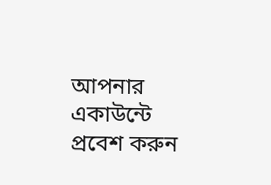আপনার একাউন্টে প্রবেশ করুন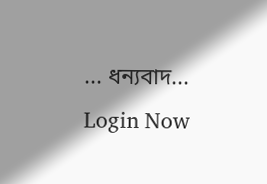... ধন্যবাদ... Login Now